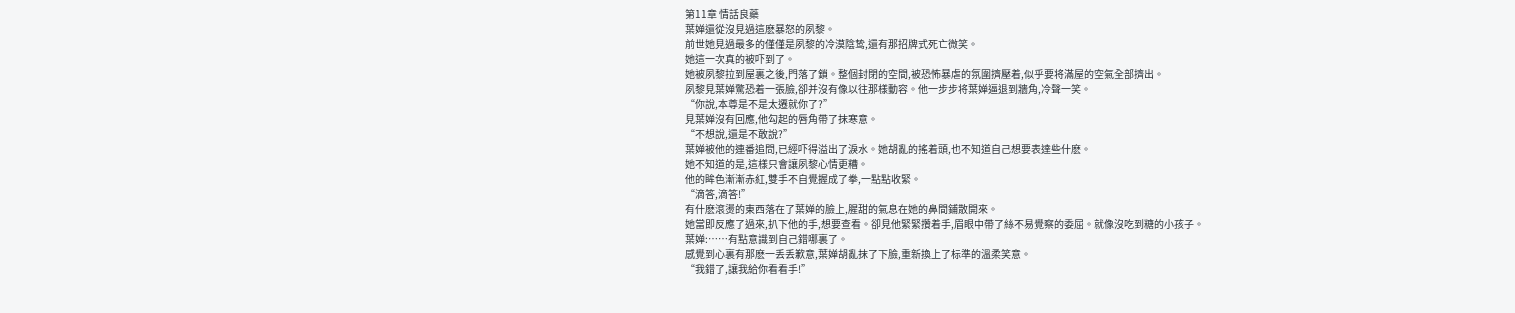第11章 情話良藥
葉婵還從沒見過這麽暴怒的夙黎。
前世她見過最多的僅僅是夙黎的冷漠陰鸷,還有那招牌式死亡微笑。
她這一次真的被吓到了。
她被夙黎拉到屋裏之後,門落了鎖。整個封閉的空間,被恐怖暴虐的氛圍擠壓着,似乎要将滿屋的空氣全部擠出。
夙黎見葉婵驚恐着一張臉,卻并沒有像以往那樣動容。他一步步将葉婵逼退到牆角,冷聲一笑。
“你說,本尊是不是太遷就你了?”
見葉婵沒有回應,他勾起的唇角帶了抹寒意。
“不想說,還是不敢說?”
葉婵被他的連番追問,已經吓得溢出了淚水。她胡亂的搖着頭,也不知道自己想要表達些什麽。
她不知道的是,這樣只會讓夙黎心情更糟。
他的眸色漸漸赤紅,雙手不自覺握成了拳,一點點收緊。
“滴答,滴答!”
有什麽滾燙的東西落在了葉婵的臉上,腥甜的氣息在她的鼻間鋪散開來。
她當即反應了過來,扒下他的手,想要查看。卻見他緊緊攢着手,眉眼中帶了絲不易覺察的委屈。就像沒吃到糖的小孩子。
葉婵:……有點意識到自己錯哪裏了。
感覺到心裏有那麽一丢丢歉意,葉婵胡亂抹了下臉,重新換上了标準的溫柔笑意。
“我錯了,讓我給你看看手!”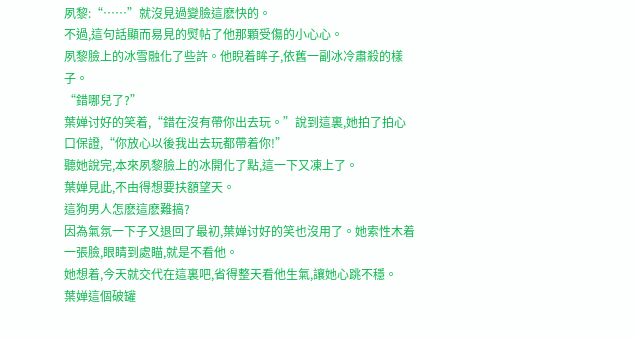夙黎:“……”就沒見過變臉這麽快的。
不過,這句話顯而易見的熨帖了他那顆受傷的小心心。
夙黎臉上的冰雪融化了些許。他睨着眸子,依舊一副冰冷肅殺的樣子。
“錯哪兒了?”
葉婵讨好的笑着,“錯在沒有帶你出去玩。”說到這裏,她拍了拍心口保證,“你放心以後我出去玩都帶着你!”
聽她說完,本來夙黎臉上的冰開化了點,這一下又凍上了。
葉婵見此,不由得想要扶額望天。
這狗男人怎麽這麽難搞?
因為氣氛一下子又退回了最初,葉婵讨好的笑也沒用了。她索性木着一張臉,眼睛到處瞄,就是不看他。
她想着,今天就交代在這裏吧,省得整天看他生氣,讓她心跳不穩。
葉婵這個破罐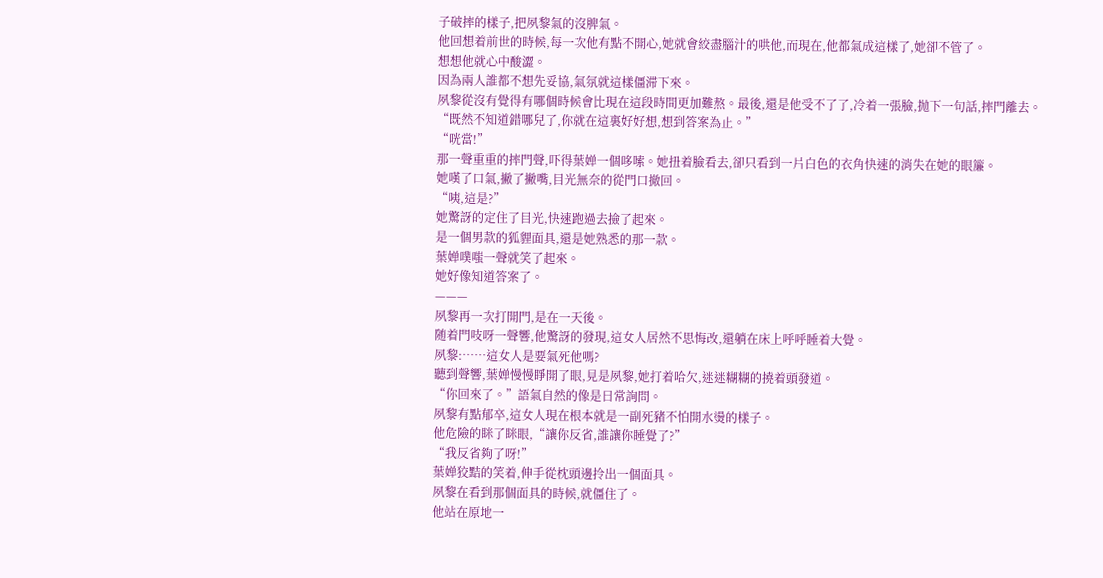子破摔的樣子,把夙黎氣的沒脾氣。
他回想着前世的時候,每一次他有點不開心,她就會絞盡腦汁的哄他,而現在,他都氣成這樣了,她卻不管了。
想想他就心中酸澀。
因為兩人誰都不想先妥協,氣氛就這樣僵滞下來。
夙黎從沒有覺得有哪個時候會比現在這段時間更加難熬。最後,還是他受不了了,冷着一張臉,抛下一句話,摔門離去。
“既然不知道錯哪兒了,你就在這裏好好想,想到答案為止。”
“咣當!”
那一聲重重的摔門聲,吓得葉婵一個哆嗦。她扭着臉看去,卻只看到一片白色的衣角快速的消失在她的眼簾。
她嘆了口氣,撇了撇嘴,目光無奈的從門口撤回。
“咦,這是?”
她驚訝的定住了目光,快速跑過去撿了起來。
是一個男款的狐貍面具,還是她熟悉的那一款。
葉婵噗嗤一聲就笑了起來。
她好像知道答案了。
———
夙黎再一次打開門,是在一天後。
随着門吱呀一聲響,他驚訝的發現,這女人居然不思悔改,還躺在床上呼呼睡着大覺。
夙黎:……這女人是要氣死他嗎?
聽到聲響,葉婵慢慢睜開了眼,見是夙黎,她打着哈欠,迷迷糊糊的撓着頭發道。
“你回來了。”語氣自然的像是日常詢問。
夙黎有點郁卒,這女人現在根本就是一副死豬不怕開水燙的樣子。
他危險的眯了眯眼,“讓你反省,誰讓你睡覺了?”
“我反省夠了呀!”
葉婵狡黠的笑着,伸手從枕頭邊拎出一個面具。
夙黎在看到那個面具的時候,就僵住了。
他站在原地一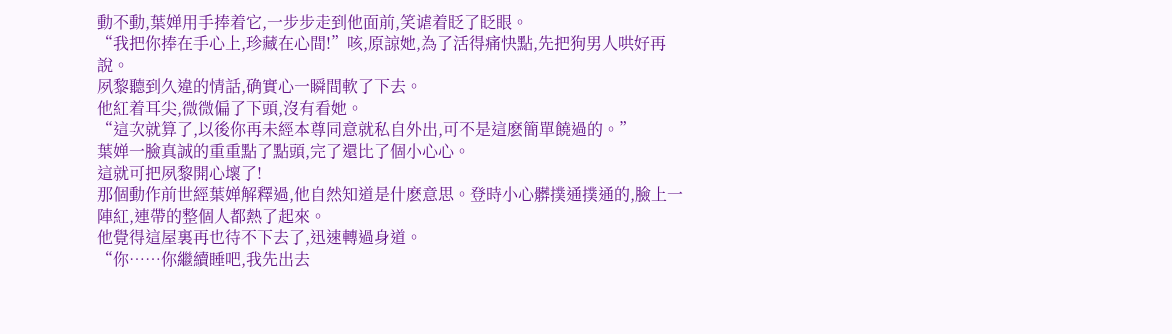動不動,葉婵用手捧着它,一步步走到他面前,笑谑着眨了眨眼。
“我把你捧在手心上,珍藏在心間!”咳,原諒她,為了活得痛快點,先把狗男人哄好再說。
夙黎聽到久違的情話,确實心一瞬間軟了下去。
他紅着耳尖,微微偏了下頭,沒有看她。
“這次就算了,以後你再未經本尊同意就私自外出,可不是這麽簡單饒過的。”
葉婵一臉真誠的重重點了點頭,完了還比了個小心心。
這就可把夙黎開心壞了!
那個動作前世經葉婵解釋過,他自然知道是什麽意思。登時小心髒撲通撲通的,臉上一陣紅,連帶的整個人都熱了起來。
他覺得這屋裏再也待不下去了,迅速轉過身道。
“你……你繼續睡吧,我先出去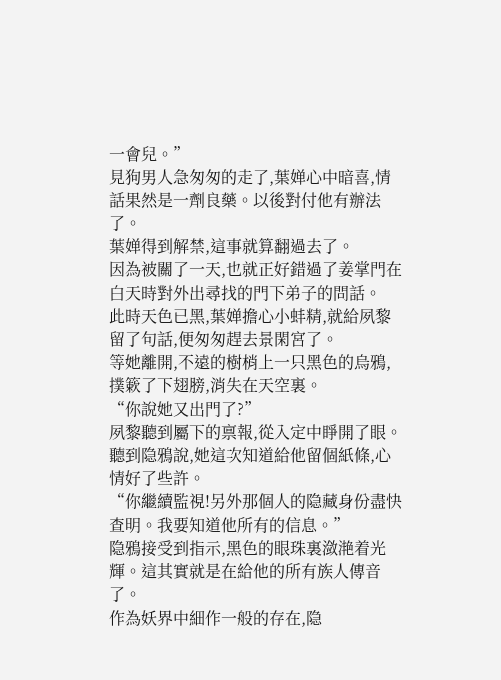一會兒。”
見狗男人急匆匆的走了,葉婵心中暗喜,情話果然是一劑良藥。以後對付他有辦法了。
葉婵得到解禁,這事就算翻過去了。
因為被關了一天,也就正好錯過了姜掌門在白天時對外出尋找的門下弟子的問話。
此時天色已黑,葉婵擔心小蚌精,就給夙黎留了句話,便匆匆趕去景閑宮了。
等她離開,不遠的樹梢上一只黑色的烏鴉,撲簌了下翅膀,消失在天空裏。
“你說她又出門了?”
夙黎聽到屬下的禀報,從入定中睜開了眼。
聽到隐鴉說,她這次知道給他留個紙條,心情好了些許。
“你繼續監視!另外那個人的隐藏身份盡快查明。我要知道他所有的信息。”
隐鴉接受到指示,黑色的眼珠裏潋滟着光輝。這其實就是在給他的所有族人傳音了。
作為妖界中細作一般的存在,隐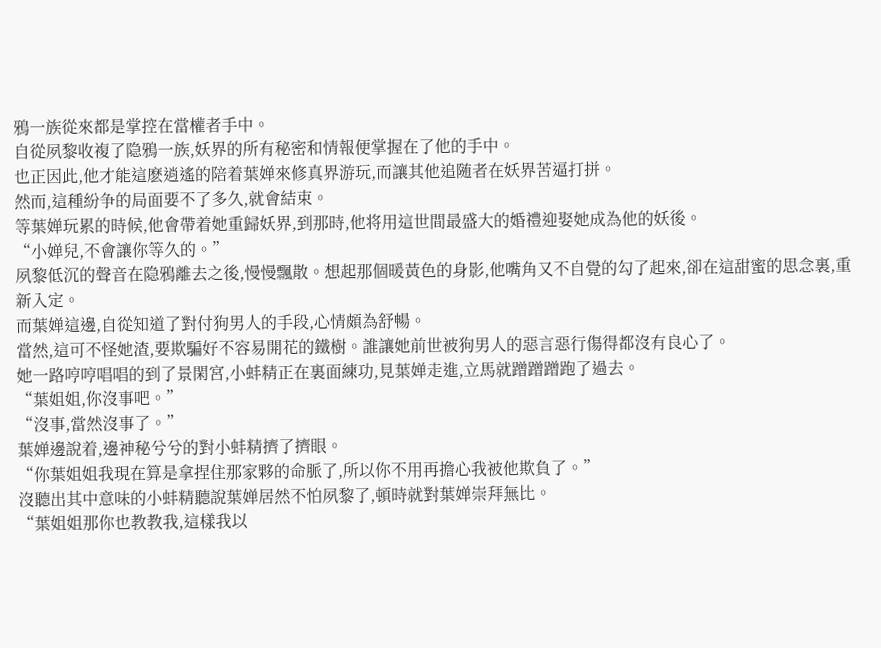鴉一族從來都是掌控在當權者手中。
自從夙黎收複了隐鴉一族,妖界的所有秘密和情報便掌握在了他的手中。
也正因此,他才能這麽逍遙的陪着葉婵來修真界游玩,而讓其他追随者在妖界苦逼打拼。
然而,這種紛争的局面要不了多久,就會結束。
等葉婵玩累的時候,他會帶着她重歸妖界,到那時,他将用這世間最盛大的婚禮迎娶她成為他的妖後。
“小婵兒,不會讓你等久的。”
夙黎低沉的聲音在隐鴉離去之後,慢慢飄散。想起那個暖黃色的身影,他嘴角又不自覺的勾了起來,卻在這甜蜜的思念裏,重新入定。
而葉婵這邊,自從知道了對付狗男人的手段,心情頗為舒暢。
當然,這可不怪她渣,要欺騙好不容易開花的鐵樹。誰讓她前世被狗男人的惡言惡行傷得都沒有良心了。
她一路哼哼唱唱的到了景閑宮,小蚌精正在裏面練功,見葉婵走進,立馬就蹭蹭蹭跑了過去。
“葉姐姐,你沒事吧。”
“沒事,當然沒事了。”
葉婵邊說着,邊神秘兮兮的對小蚌精擠了擠眼。
“你葉姐姐我現在算是拿捏住那家夥的命脈了,所以你不用再擔心我被他欺負了。”
沒聽出其中意味的小蚌精聽說葉婵居然不怕夙黎了,頓時就對葉婵崇拜無比。
“葉姐姐那你也教教我,這樣我以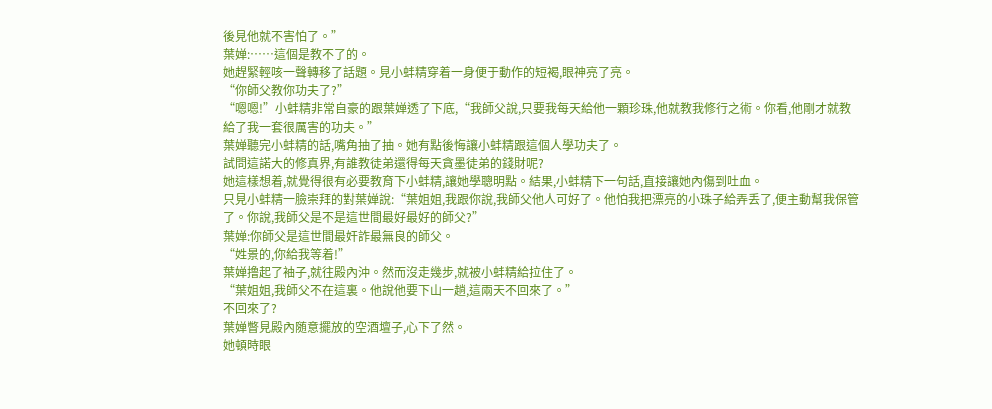後見他就不害怕了。”
葉婵:……這個是教不了的。
她趕緊輕咳一聲轉移了話題。見小蚌精穿着一身便于動作的短褐,眼神亮了亮。
“你師父教你功夫了?”
“嗯嗯!”小蚌精非常自豪的跟葉婵透了下底,“我師父說,只要我每天給他一顆珍珠,他就教我修行之術。你看,他剛才就教給了我一套很厲害的功夫。”
葉婵聽完小蚌精的話,嘴角抽了抽。她有點後悔讓小蚌精跟這個人學功夫了。
試問這諾大的修真界,有誰教徒弟還得每天貪墨徒弟的錢財呢?
她這樣想着,就覺得很有必要教育下小蚌精,讓她學聰明點。結果,小蚌精下一句話,直接讓她內傷到吐血。
只見小蚌精一臉崇拜的對葉婵說:“葉姐姐,我跟你說,我師父他人可好了。他怕我把漂亮的小珠子給弄丢了,便主動幫我保管了。你說,我師父是不是這世間最好最好的師父?”
葉婵:你師父是這世間最奸詐最無良的師父。
“姓景的,你給我等着!”
葉婵撸起了袖子,就往殿內沖。然而沒走幾步,就被小蚌精給拉住了。
“葉姐姐,我師父不在這裏。他說他要下山一趟,這兩天不回來了。”
不回來了?
葉婵瞥見殿內随意擺放的空酒壇子,心下了然。
她頓時眼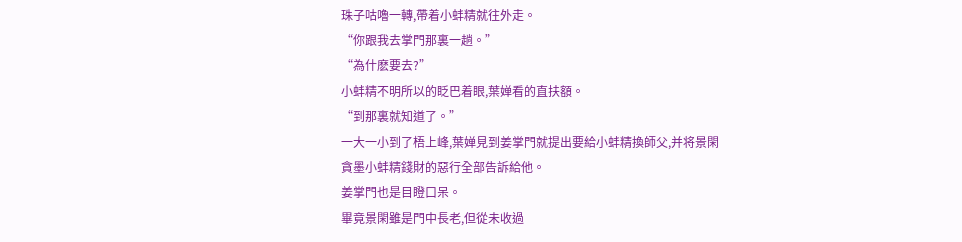珠子咕嚕一轉,帶着小蚌精就往外走。
“你跟我去掌門那裏一趟。”
“為什麽要去?”
小蚌精不明所以的眨巴着眼,葉婵看的直扶額。
“到那裏就知道了。”
一大一小到了梧上峰,葉婵見到姜掌門就提出要給小蚌精換師父,并将景閑貪墨小蚌精錢財的惡行全部告訴給他。
姜掌門也是目瞪口呆。
畢竟景閑雖是門中長老,但從未收過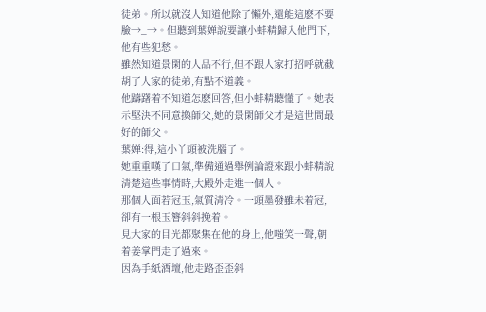徒弟。所以就沒人知道他除了懶外,還能這麽不要臉→_→。但聽到葉婵說要讓小蚌精歸入他門下,他有些犯愁。
雖然知道景閑的人品不行,但不跟人家打招呼就截胡了人家的徒弟,有點不道義。
他躊躇着不知道怎麽回答,但小蚌精聽懂了。她表示堅決不同意換師父,她的景閑師父才是這世間最好的師父。
葉婵:得,這小丫頭被洗腦了。
她重重嘆了口氣,準備通過舉例論證來跟小蚌精說清楚這些事情時,大殿外走進一個人。
那個人面若冠玉,氣質清冷。一頭墨發雖未着冠,卻有一根玉簪斜斜挽着。
見大家的目光都聚集在他的身上,他嗤笑一聲,朝着姜掌門走了過來。
因為手紙酒壇,他走路歪歪斜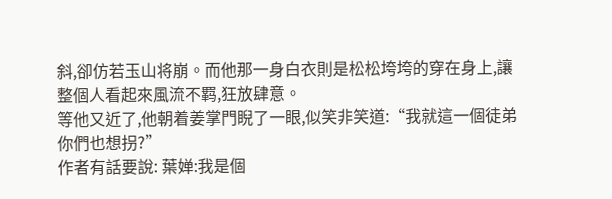斜,卻仿若玉山将崩。而他那一身白衣則是松松垮垮的穿在身上,讓整個人看起來風流不羁,狂放肆意。
等他又近了,他朝着姜掌門睨了一眼,似笑非笑道:“我就這一個徒弟你們也想拐?”
作者有話要說: 葉婵:我是個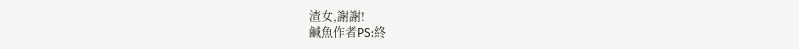渣女,謝謝!
鹹魚作者PS:終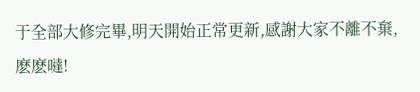于全部大修完畢,明天開始正常更新,感謝大家不離不棄,麽麽噠!